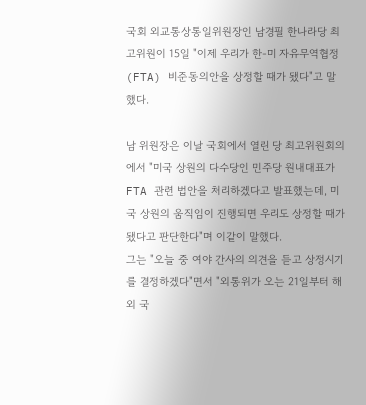국회 외교통상통일위원장인 남경필 한나라당 최고위원이 15일 "이제 우리가 한-미 자유무역협정(FTA) 비준동의안을 상정할 때가 됐다"고 말했다.

남 위원장은 이날 국회에서 열린 당 최고위원회의에서 "미국 상원의 다수당인 민주당 원내대표가 FTA 관련 법안을 처리하겠다고 발표했는데, 미국 상원의 움직임이 진행되면 우리도 상정할 때가 됐다고 판단한다"며 이같이 말했다.
그는 "오늘 중 여야 간사의 의견을 듣고 상정시기를 결정하겠다"면서 "외통위가 오는 21일부터 해외 국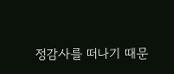정감사를 떠나기 때문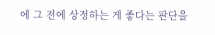에 그 전에 상정하는 게 좋다는 판단을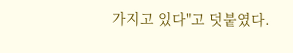가지고 있다"고 덧붙였다.